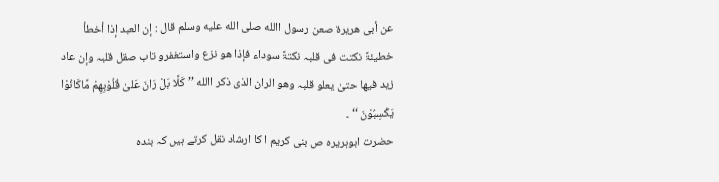عن أبی ھریرۃ صعن رسول االله صلى الله عليه وسلم قال : إن العبد إذا أخطأ خطیئۃً نکتت فی قلبہ نکتۃً سوداء فإذا ھو نزع واستغفرو تاب صقل قلبہ وإن عاد زید فیھا حتیٰ یعلو قلبہ وھو الران الذی ذکر االله ’’کَلَّا بَلْ رَانَ عَلیٰ قُلُوْبِھِمْ مَّاکَانُوْا یَکْسِبُوْنَ ‘‘ ۔
حضرت ابوہریرہ ص بنی کریم ا کا ارشاد نقل کرتے ہیں کہ بندہ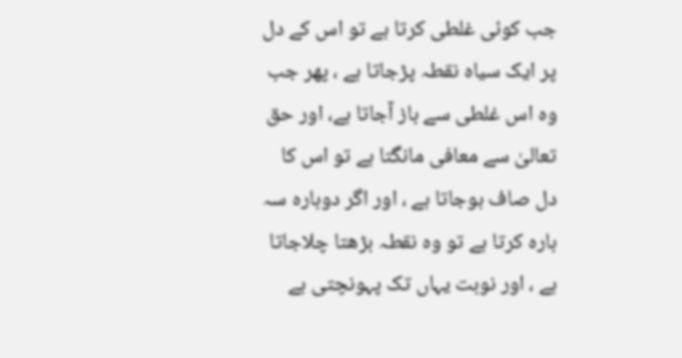جب کوئی غلطی کرتا ہے تو اس کے دل پر ایک سیاہ نقطہ پڑجاتا ہے ، پھر جب وہ اس غلطی سے باز آجاتا ہے، اور حق تعالیٰ سے معافی مانگتا ہے تو اس کا دل صاف ہوجاتا ہے ، اور اگر دوبارہ سہ بارہ کرتا ہے تو وہ نقطہ بڑھتا چلاجاتا ہے ، اور نوبت یہاں تک پہونچتی ہے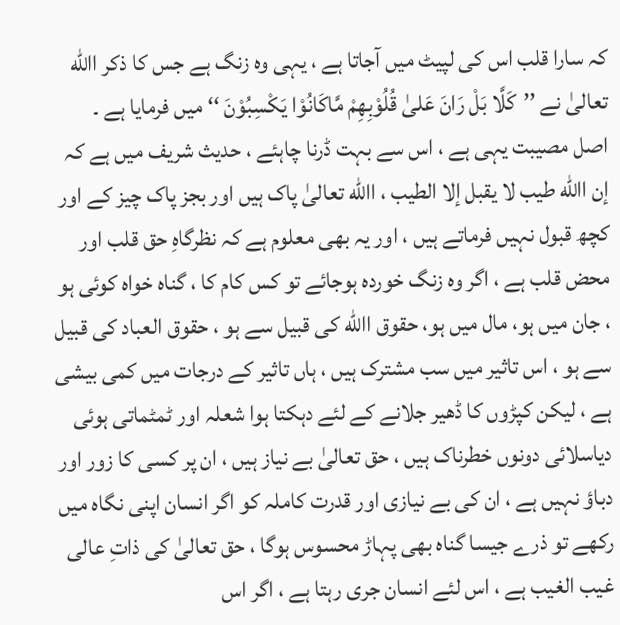کہ سارا قلب اس کی لپیٹ میں آجاتا ہے ، یہی وہ زنگ ہے جس کا ذکر االله تعالیٰ نے ’’کَلَّا بَلْ رَانَ عَلیٰ قُلُوْبِھِمْ مَّاکَانُوْا یَکْسِبُوْنَ ‘‘ میں فرمایا ہے ۔
اصل مصیبت یہی ہے ، اس سے بہت ڈرنا چاہئے ، حدیث شریف میں ہے کہ إن االله طیب لا یقبل إلا الطیب ، االله تعالیٰ پاک ہیں اور بجز پاک چیز کے اور کچھ قبول نہیں فرماتے ہیں ، اور یہ بھی معلوم ہے کہ نظرگاہِ حق قلب اور محض قلب ہے ، اگر وہ زنگ خوردہ ہوجائے تو کس کام کا ، گناہ خواہ کوئی ہو ، جان میں ہو، مال میں ہو، حقوق االله کی قبیل سے ہو ، حقوق العباد کی قبیل سے ہو ، اس تاثیر میں سب مشترک ہیں ، ہاں تاثیر کے درجات میں کمی بیشی ہے ، لیکن کپڑوں کا ڈھیر جلانے کے لئے دہکتا ہوا شعلہ اور ٹمٹماتی ہوئی دیاسلائی دونوں خطرناک ہیں ، حق تعالیٰ بے نیاز ہیں ، ان پر کسی کا زور اور دباؤ نہیں ہے ، ان کی بے نیازی اور قدرت کاملہ کو اگر انسان اپنی نگاہ میں رکھے تو ذرے جیسا گناہ بھی پہاڑ محسوس ہوگا ، حق تعالیٰ کی ذاتِ عالی غیب الغیب ہے ، اس لئے انسان جری رہتا ہے ، اگر اس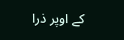کے اوپر ذرا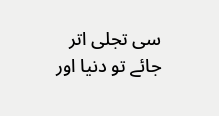سی تجلی اتر جائے تو دنیا اور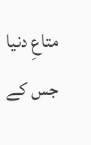متاعِ دنیا جس کے